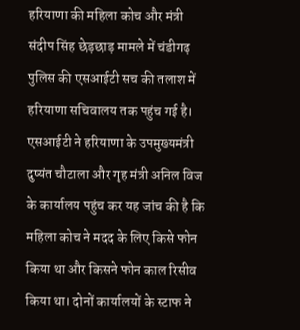हरियाणा की महिला कोच और मंत्री संदीप सिंह छेड़छाड़ मामले में चंडीगढ़ पुलिस की एसआईटी सच की तलाश में हरियाणा सचिवालय तक पहुंच गई है। एसआईटी ने हरियाणा के उपमुख्यमंत्री दुष्यंत चौटाला और गृह मंत्री अनिल विज के कार्यालय पहुंच कर यह जांच की है कि महिला कोच ने मदद के लिए किसे फोन किया था और किसने फोन काल रिसीव किया था। दोनों कार्यालयों के स्टाफ ने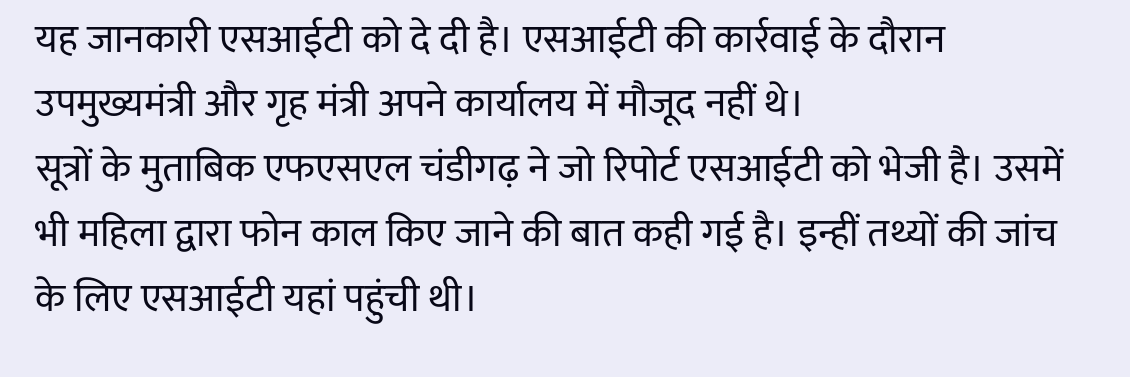यह जानकारी एसआईटी को दे दी है। एसआईटी की कार्रवाई के दौरान उपमुख्यमंत्री और गृह मंत्री अपने कार्यालय में मौजूद नहीं थे।
सूत्रों के मुताबिक एफएसएल चंडीगढ़ ने जो रिपोर्ट एसआईटी को भेजी है। उसमें भी महिला द्वारा फोन काल किए जाने की बात कही गई है। इन्हीं तथ्यों की जांच के लिए एसआईटी यहां पहुंची थी।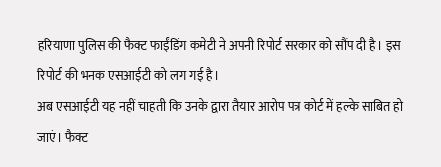हरियाणा पुलिस की फैक्ट फाईंडिंग कमेटी ने अपनी रिपोर्ट सरकार को सौंप दी है। इस रिपोर्ट की भनक एसआईटी को लग गई है।
अब एसआईटी यह नहीं चाहती कि उनके द्वारा तैयार आरोप पत्र कोर्ट में हल्के साबित हो जाएं। फैक्ट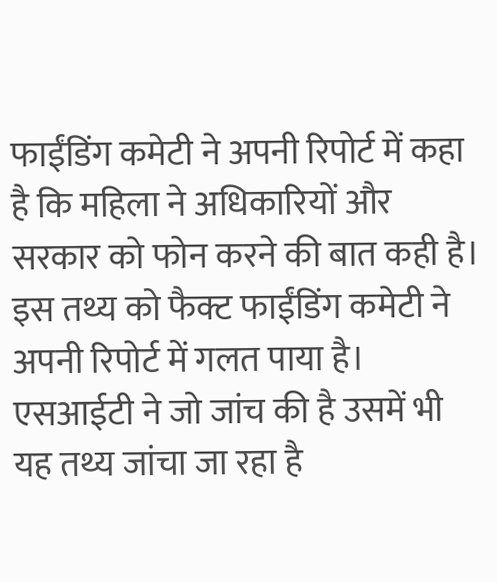फाईंडिंग कमेटी ने अपनी रिपोर्ट में कहा है कि महिला ने अधिकारियों और सरकार को फोन करने की बात कही है। इस तथ्य को फैक्ट फाईंडिंग कमेटी ने अपनी रिपोर्ट में गलत पाया है।
एसआईटी ने जो जांच की है उसमें भी यह तथ्य जांचा जा रहा है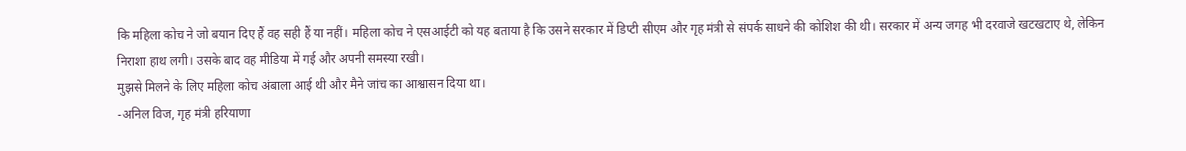कि महिला कोच ने जो बयान दिए हैं वह सही हैं या नहीं। महिला कोच ने एसआईटी को यह बताया है कि उसने सरकार में डिप्टी सीएम और गृह मंत्री से संपर्क साधने की कोशिश की थी। सरकार में अन्य जगह भी दरवाजे खटखटाए थे, लेकिन निराशा हाथ लगी। उसके बाद वह मीडिया में गई और अपनी समस्या रखी।
मुझसे मिलने के लिए महिला कोच अंबाला आई थी और मैने जांच का आश्वासन दिया था।
-अनिल विज, गृह मंत्री हरियाणा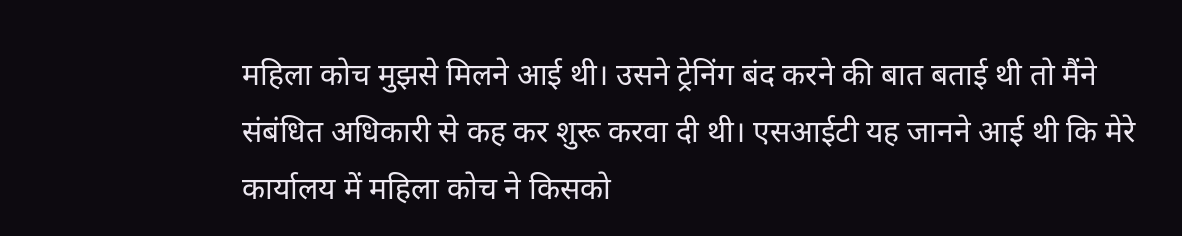महिला कोच मुझसे मिलने आई थी। उसने ट्रेनिंग बंद करने की बात बताई थी तो मैंने संबंधित अधिकारी से कह कर शुरू करवा दी थी। एसआईटी यह जानने आई थी कि मेरे कार्यालय में महिला कोच ने किसको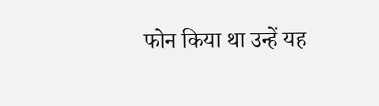फोन किया था उन्हें यह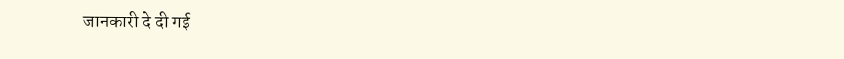जानकारी दे दी गई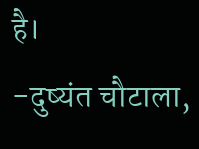है।
-दुष्यंत चौटाला,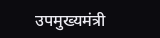उपमुख्यमंत्री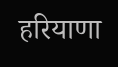हरियाणा